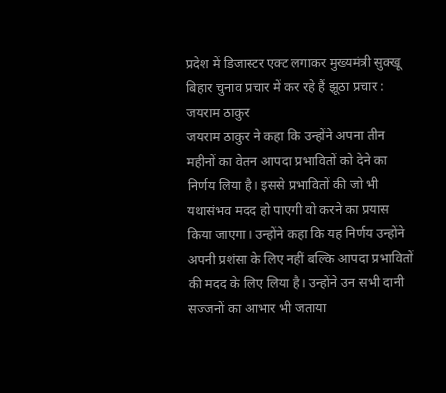प्रदेश में डिजास्टर एक्ट लगाकर मुख्यमंत्री सुक्खू बिहार चुनाव प्रचार में कर रहे हैं झूठा प्रचार : जयराम ठाकुर
जयराम ठाकुर ने कहा कि उन्होंने अपना तीन महीनों का वेतन आपदा प्रभावितों को देने का निर्णय लिया है। इससे प्रभावितों की जो भी यथासंभव मदद हो पाएगी वो करने का प्रयास किया जाएगा। उन्होंने कहा कि यह निर्णय उन्होंने अपनी प्रशंसा के लिए नहीं बल्कि आपदा प्रभावितों की मदद के लिए लिया है। उन्होंने उन सभी दानी सज्जनों का आभार भी जताया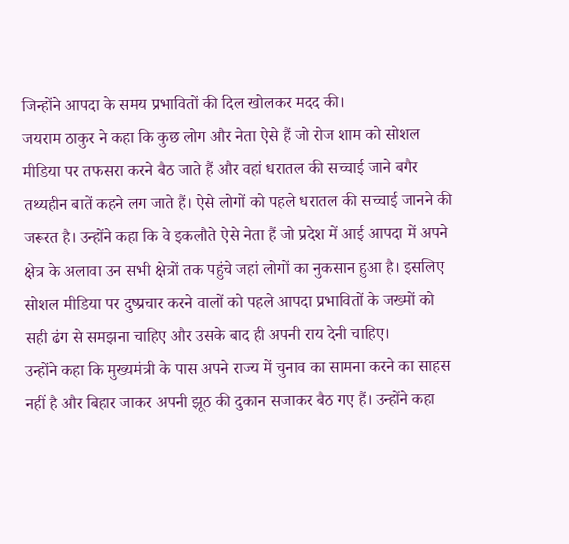जिन्होंने आपदा के समय प्रभावितों की दिल खोलकर मदद की।
जयराम ठाकुर ने कहा कि कुछ लोग और नेता ऐसे हैं जो रोज शाम को सोशल मीडिया पर तफसरा करने बैठ जाते हैं और वहां धरातल की सच्चाई जाने बगैर तथ्यहीन बातें कहने लग जाते हैं। ऐसे लोगों को पहले धरातल की सच्चाई जानने की जरूरत है। उन्होंने कहा कि वे इकलौते ऐसे नेता हैं जो प्रदेश में आई आपदा में अपने क्षेत्र के अलावा उन सभी क्षेत्रों तक पहुंचे जहां लोगों का नुकसान हुआ है। इसलिए सोशल मीडिया पर दुष्प्रचार करने वालों को पहले आपदा प्रभावितों के जख्मों को सही ढंग से समझना चाहिए और उसके बाद ही अपनी राय देनी चाहिए।
उन्होंने कहा कि मुख्यमंत्री के पास अपने राज्य में चुनाव का सामना करने का साहस नहीं है और बिहार जाकर अपनी झूठ की दुकान सजाकर बैठ गए हैं। उन्होंने कहा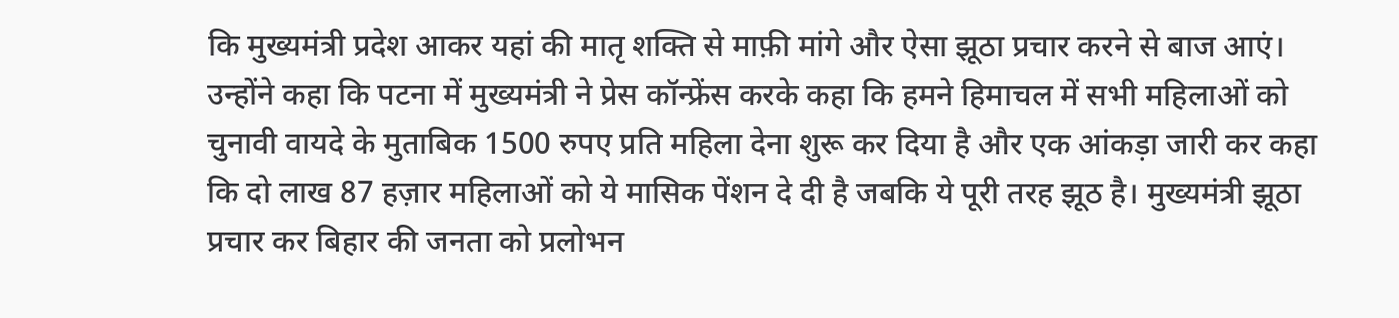कि मुख्यमंत्री प्रदेश आकर यहां की मातृ शक्ति से माफ़ी मांगे और ऐसा झूठा प्रचार करने से बाज आएं। उन्होंने कहा कि पटना में मुख्यमंत्री ने प्रेस कॉन्फ्रेंस करके कहा कि हमने हिमाचल में सभी महिलाओं को चुनावी वायदे के मुताबिक 1500 रुपए प्रति महिला देना शुरू कर दिया है और एक आंकड़ा जारी कर कहा कि दो लाख 87 हज़ार महिलाओं को ये मासिक पेंशन दे दी है जबकि ये पूरी तरह झूठ है। मुख्यमंत्री झूठा प्रचार कर बिहार की जनता को प्रलोभन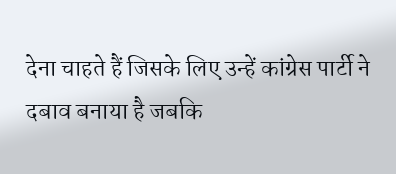देना चाहते हैं जिसके लिए उन्हें कांग्रेस पार्टी ने दबाव बनाया है जबकि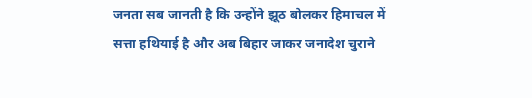जनता सब जानती है कि उन्होंने झूठ बोलकर हिमाचल में सत्ता हथियाई है और अब बिहार जाकर जनादेश चुराने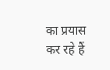का प्रयास कर रहे हैं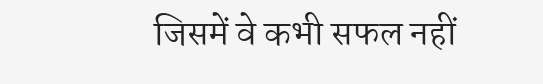जिसमें वे कभी सफल नहीं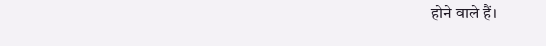होने वाले हैं।